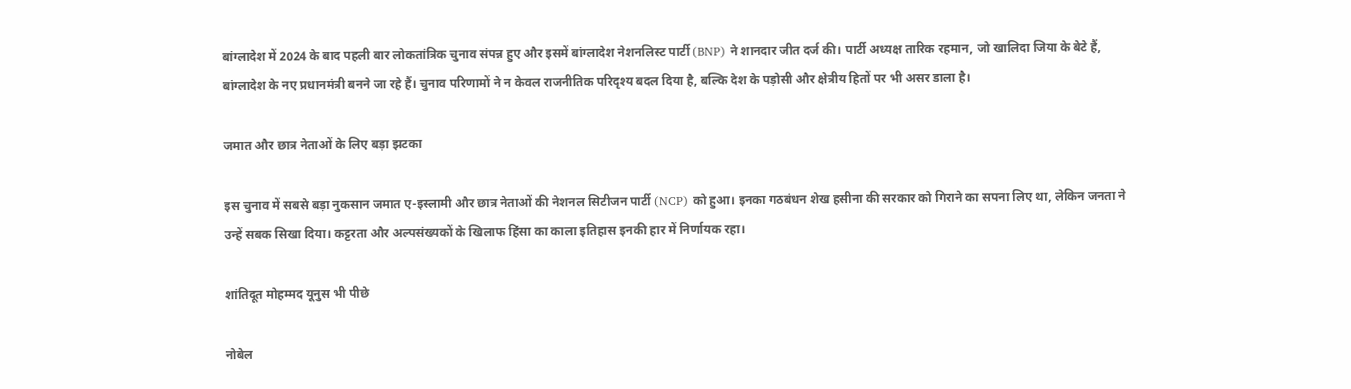बांग्लादेश में 2024 के बाद पहली बार लोकतांत्रिक चुनाव संपन्न हुए और इसमें बांग्लादेश नेशनलिस्ट पार्टी (BNP) ने शानदार जीत दर्ज की। पार्टी अध्यक्ष तारिक रहमान, जो खालिदा जिया के बेटे हैं, बांग्लादेश के नए प्रधानमंत्री बनने जा रहे हैं। चुनाव परिणामों ने न केवल राजनीतिक परिदृश्य बदल दिया है, बल्कि देश के पड़ोसी और क्षेत्रीय हितों पर भी असर डाला है।

जमात और छात्र नेताओं के लिए बड़ा झटका

इस चुनाव में सबसे बड़ा नुकसान जमात ए-इस्लामी और छात्र नेताओं की नेशनल सिटीजन पार्टी (NCP) को हुआ। इनका गठबंधन शेख हसीना की सरकार को गिराने का सपना लिए था, लेकिन जनता ने उन्हें सबक सिखा दिया। कट्टरता और अल्पसंख्यकों के खिलाफ हिंसा का काला इतिहास इनकी हार में निर्णायक रहा।

शांतिदूत मोहम्मद यूनुस भी पीछे

नोबेल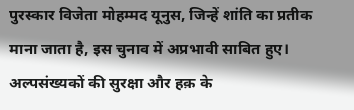पुरस्कार विजेता मोहम्मद यूनुस, जिन्हें शांति का प्रतीक माना जाता है, इस चुनाव में अप्रभावी साबित हुए। अल्पसंख्यकों की सुरक्षा और हक़ के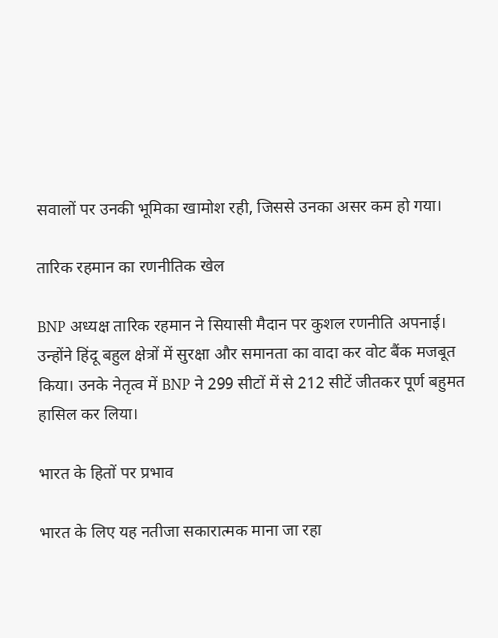सवालों पर उनकी भूमिका खामोश रही, जिससे उनका असर कम हो गया।

तारिक रहमान का रणनीतिक खेल

BNP अध्यक्ष तारिक रहमान ने सियासी मैदान पर कुशल रणनीति अपनाई। उन्होंने हिंदू बहुल क्षेत्रों में सुरक्षा और समानता का वादा कर वोट बैंक मजबूत किया। उनके नेतृत्व में BNP ने 299 सीटों में से 212 सीटें जीतकर पूर्ण बहुमत हासिल कर लिया।

भारत के हितों पर प्रभाव

भारत के लिए यह नतीजा सकारात्मक माना जा रहा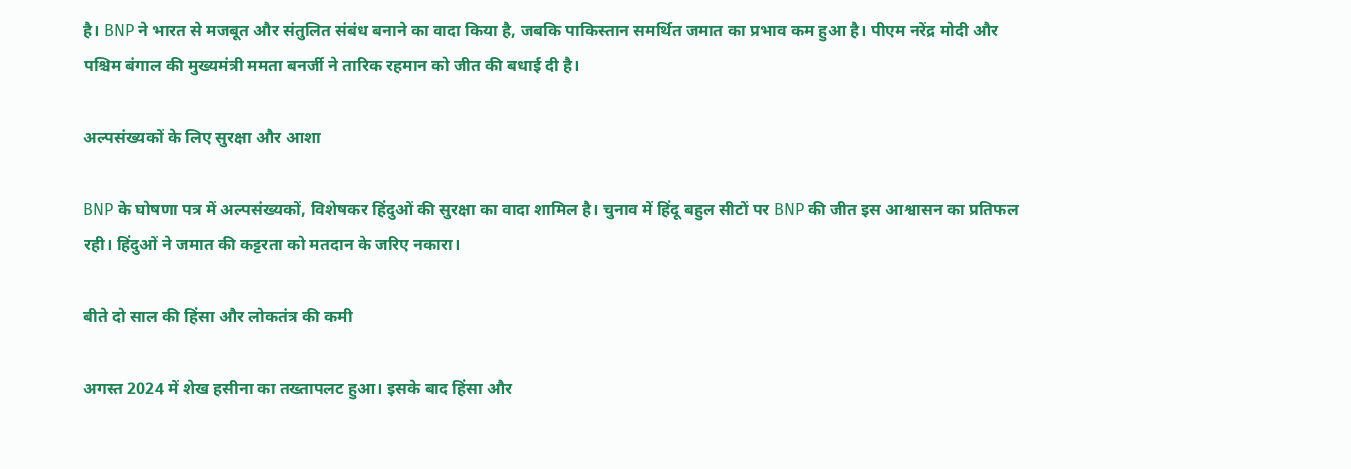है। BNP ने भारत से मजबूत और संतुलित संबंध बनाने का वादा किया है, जबकि पाकिस्तान समर्थित जमात का प्रभाव कम हुआ है। पीएम नरेंद्र मोदी और पश्चिम बंगाल की मुख्यमंत्री ममता बनर्जी ने तारिक रहमान को जीत की बधाई दी है।

अल्पसंख्यकों के लिए सुरक्षा और आशा

BNP के घोषणा पत्र में अल्पसंख्यकों, विशेषकर हिंदुओं की सुरक्षा का वादा शामिल है। चुनाव में हिंदू बहुल सीटों पर BNP की जीत इस आश्वासन का प्रतिफल रही। हिंदुओं ने जमात की कट्टरता को मतदान के जरिए नकारा।

बीते दो साल की हिंसा और लोकतंत्र की कमी

अगस्त 2024 में शेख हसीना का तख्तापलट हुआ। इसके बाद हिंसा और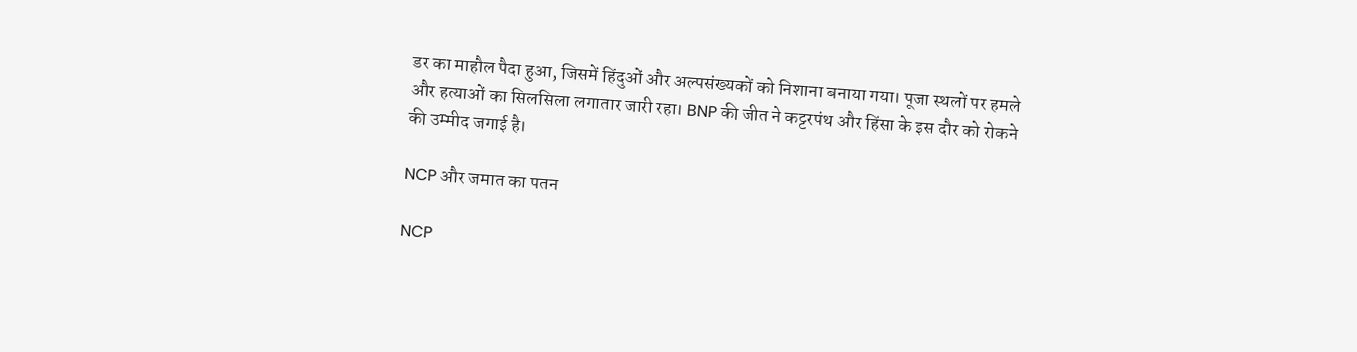डर का माहौल पैदा हुआ, जिसमें हिंदुओं और अल्पसंख्यकों को निशाना बनाया गया। पूजा स्थलों पर हमले और हत्याओं का सिलसिला लगातार जारी रहा। BNP की जीत ने कट्टरपंथ और हिंसा के इस दौर को रोकने की उम्मीद जगाई है।

NCP और जमात का पतन

NCP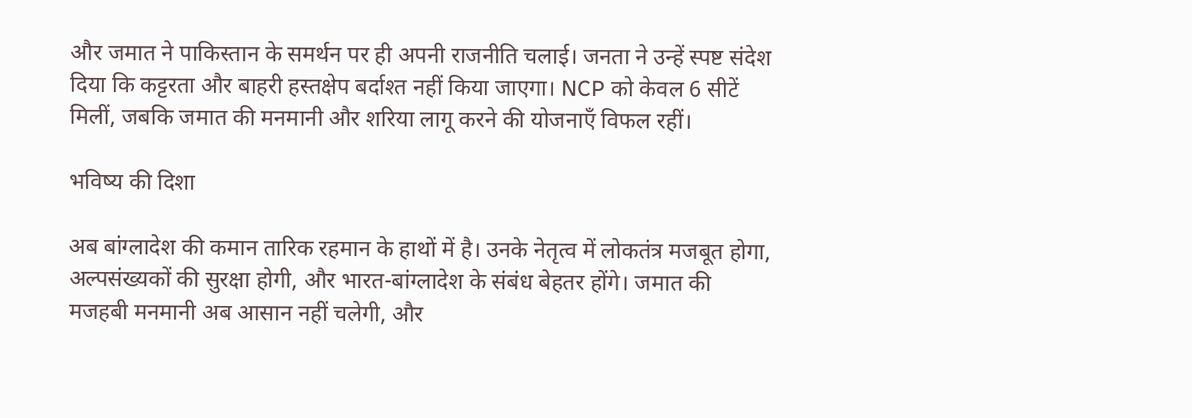और जमात ने पाकिस्तान के समर्थन पर ही अपनी राजनीति चलाई। जनता ने उन्हें स्पष्ट संदेश दिया कि कट्टरता और बाहरी हस्तक्षेप बर्दाश्त नहीं किया जाएगा। NCP को केवल 6 सीटें मिलीं, जबकि जमात की मनमानी और शरिया लागू करने की योजनाएँ विफल रहीं।

भविष्य की दिशा

अब बांग्लादेश की कमान तारिक रहमान के हाथों में है। उनके नेतृत्व में लोकतंत्र मजबूत होगा, अल्पसंख्यकों की सुरक्षा होगी, और भारत-बांग्लादेश के संबंध बेहतर होंगे। जमात की मजहबी मनमानी अब आसान नहीं चलेगी, और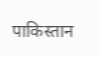पाकिस्तान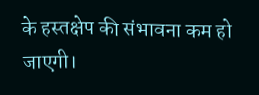के हस्तक्षेप की संभावना कम हो जाएगी।